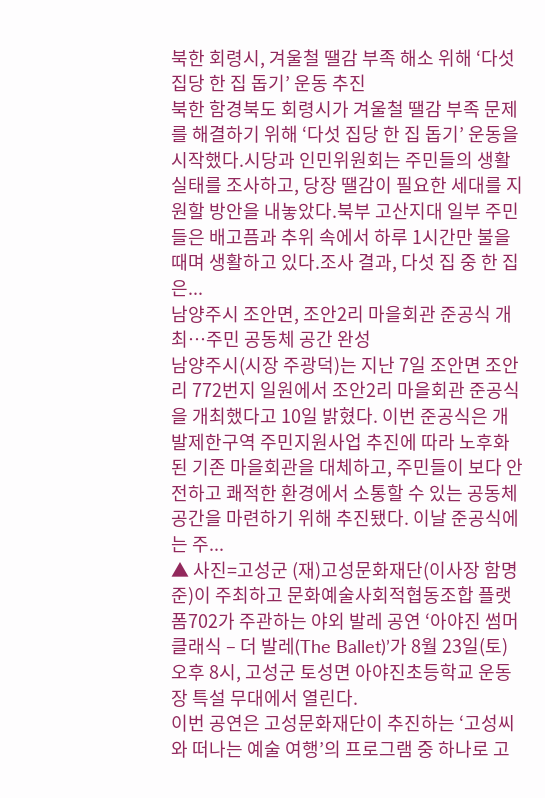북한 회령시, 겨울철 땔감 부족 해소 위해 ‘다섯 집당 한 집 돕기’ 운동 추진
북한 함경북도 회령시가 겨울철 땔감 부족 문제를 해결하기 위해 ‘다섯 집당 한 집 돕기’ 운동을 시작했다.시당과 인민위원회는 주민들의 생활 실태를 조사하고, 당장 땔감이 필요한 세대를 지원할 방안을 내놓았다.북부 고산지대 일부 주민들은 배고픔과 추위 속에서 하루 1시간만 불을 때며 생활하고 있다.조사 결과, 다섯 집 중 한 집은...
남양주시 조안면, 조안2리 마을회관 준공식 개최…주민 공동체 공간 완성
남양주시(시장 주광덕)는 지난 7일 조안면 조안리 772번지 일원에서 조안2리 마을회관 준공식을 개최했다고 10일 밝혔다. 이번 준공식은 개발제한구역 주민지원사업 추진에 따라 노후화된 기존 마을회관을 대체하고, 주민들이 보다 안전하고 쾌적한 환경에서 소통할 수 있는 공동체 공간을 마련하기 위해 추진됐다. 이날 준공식에는 주...
▲ 사진=고성군 (재)고성문화재단(이사장 함명준)이 주최하고 문화예술사회적협동조합 플랫폼702가 주관하는 야외 발레 공연 ‘아야진 썸머 클래식 – 더 발레(The Ballet)’가 8월 23일(토) 오후 8시, 고성군 토성면 아야진초등학교 운동장 특설 무대에서 열린다.
이번 공연은 고성문화재단이 추진하는 ‘고성씨와 떠나는 예술 여행’의 프로그램 중 하나로 고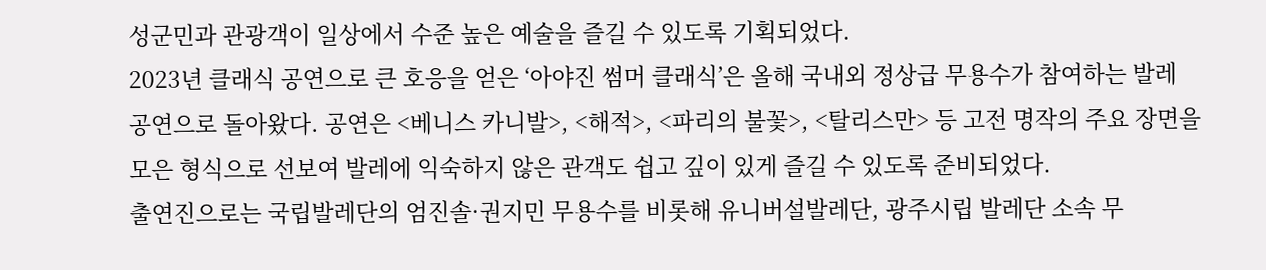성군민과 관광객이 일상에서 수준 높은 예술을 즐길 수 있도록 기획되었다.
2023년 클래식 공연으로 큰 호응을 얻은 ‘아야진 썸머 클래식’은 올해 국내외 정상급 무용수가 참여하는 발레 공연으로 돌아왔다. 공연은 <베니스 카니발>, <해적>, <파리의 불꽃>, <탈리스만> 등 고전 명작의 주요 장면을 모은 형식으로 선보여 발레에 익숙하지 않은 관객도 쉽고 깊이 있게 즐길 수 있도록 준비되었다.
출연진으로는 국립발레단의 엄진솔·권지민 무용수를 비롯해 유니버설발레단, 광주시립 발레단 소속 무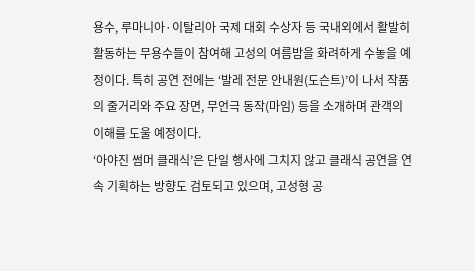용수, 루마니아·이탈리아 국제 대회 수상자 등 국내외에서 활발히 활동하는 무용수들이 참여해 고성의 여름밤을 화려하게 수놓을 예정이다. 특히 공연 전에는 ‘발레 전문 안내원(도슨트)’이 나서 작품의 줄거리와 주요 장면, 무언극 동작(마임) 등을 소개하며 관객의 이해를 도울 예정이다.
‘아야진 썸머 클래식’은 단일 행사에 그치지 않고 클래식 공연을 연속 기획하는 방향도 검토되고 있으며, 고성형 공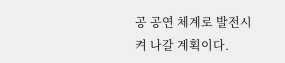공 공연 체계로 발전시켜 나갈 계획이다.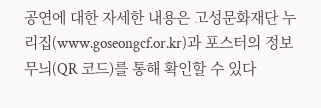공연에 대한 자세한 내용은 고성문화재단 누리집(www.goseongcf.or.kr)과 포스터의 정보 무늬(QR 코드)를 통해 확인할 수 있다